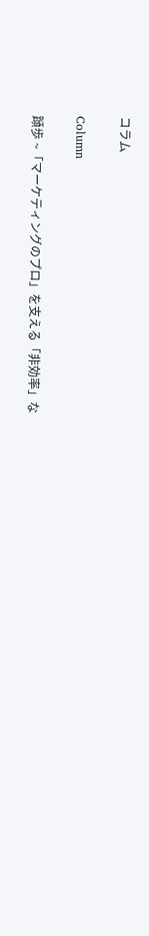コラム

Column

蹞歩 ~「マーケティングのプロ」を支える「非効率」な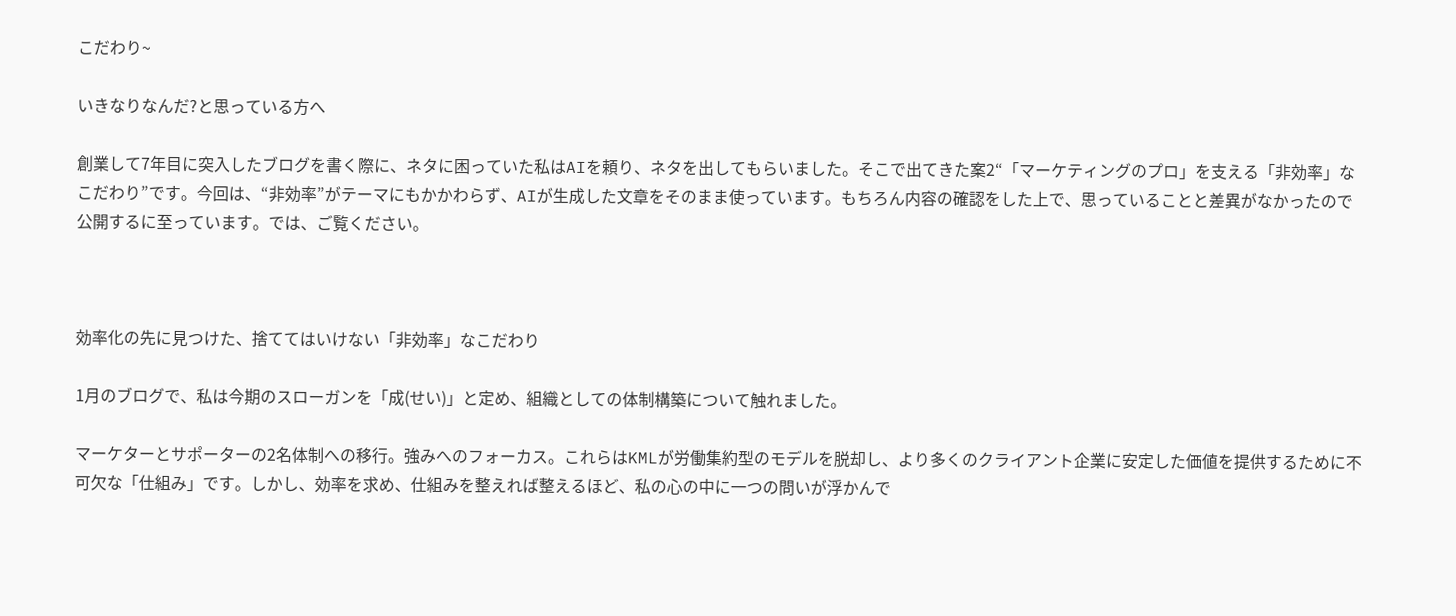こだわり~

いきなりなんだ?と思っている方へ

創業して7年目に突入したブログを書く際に、ネタに困っていた私はAIを頼り、ネタを出してもらいました。そこで出てきた案2“「マーケティングのプロ」を支える「非効率」なこだわり”です。今回は、“非効率”がテーマにもかかわらず、AIが生成した文章をそのまま使っています。もちろん内容の確認をした上で、思っていることと差異がなかったので公開するに至っています。では、ご覧ください。



効率化の先に見つけた、捨ててはいけない「非効率」なこだわり

1月のブログで、私は今期のスローガンを「成(せい)」と定め、組織としての体制構築について触れました。

マーケターとサポーターの2名体制への移行。強みへのフォーカス。これらはKMLが労働集約型のモデルを脱却し、より多くのクライアント企業に安定した価値を提供するために不可欠な「仕組み」です。しかし、効率を求め、仕組みを整えれば整えるほど、私の心の中に一つの問いが浮かんで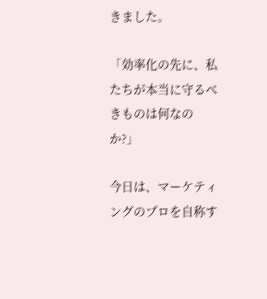きました。

「効率化の先に、私たちが本当に守るべきものは何なのか?」

今日は、マーケティングのプロを自称す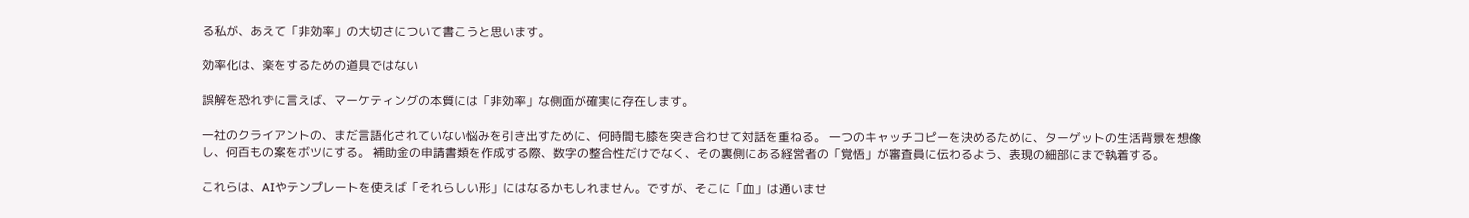る私が、あえて「非効率」の大切さについて書こうと思います。

効率化は、楽をするための道具ではない

誤解を恐れずに言えば、マーケティングの本質には「非効率」な側面が確実に存在します。

一社のクライアントの、まだ言語化されていない悩みを引き出すために、何時間も膝を突き合わせて対話を重ねる。 一つのキャッチコピーを決めるために、ターゲットの生活背景を想像し、何百もの案をボツにする。 補助金の申請書類を作成する際、数字の整合性だけでなく、その裏側にある経営者の「覚悟」が審査員に伝わるよう、表現の細部にまで執着する。

これらは、AIやテンプレートを使えば「それらしい形」にはなるかもしれません。ですが、そこに「血」は通いませ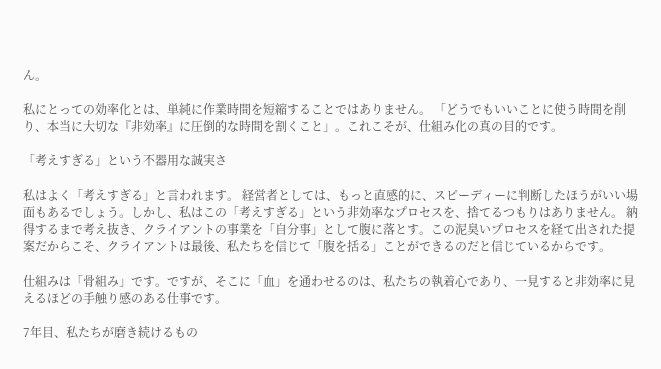ん。

私にとっての効率化とは、単純に作業時間を短縮することではありません。 「どうでもいいことに使う時間を削り、本当に大切な『非効率』に圧倒的な時間を割くこと」。これこそが、仕組み化の真の目的です。

「考えすぎる」という不器用な誠実さ

私はよく「考えすぎる」と言われます。 経営者としては、もっと直感的に、スピーディーに判断したほうがいい場面もあるでしょう。しかし、私はこの「考えすぎる」という非効率なプロセスを、捨てるつもりはありません。 納得するまで考え抜き、クライアントの事業を「自分事」として腹に落とす。この泥臭いプロセスを経て出された提案だからこそ、クライアントは最後、私たちを信じて「腹を括る」ことができるのだと信じているからです。

仕組みは「骨組み」です。ですが、そこに「血」を通わせるのは、私たちの執着心であり、一見すると非効率に見えるほどの手触り感のある仕事です。

7年目、私たちが磨き続けるもの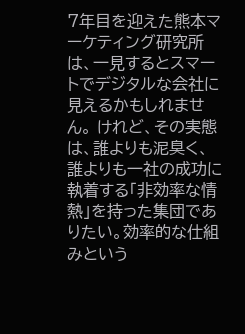7年目を迎えた熊本マーケティング研究所は、一見するとスマートでデジタルな会社に見えるかもしれません。 けれど、その実態は、誰よりも泥臭く、誰よりも一社の成功に執着する「非効率な情熱」を持った集団でありたい。効率的な仕組みという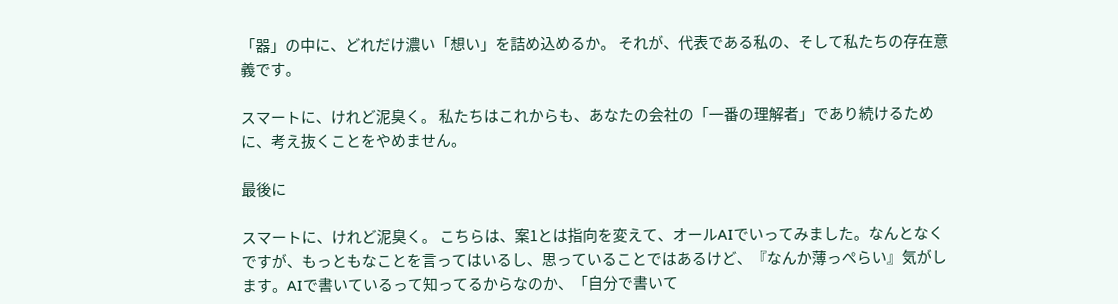「器」の中に、どれだけ濃い「想い」を詰め込めるか。 それが、代表である私の、そして私たちの存在意義です。

スマートに、けれど泥臭く。 私たちはこれからも、あなたの会社の「一番の理解者」であり続けるために、考え抜くことをやめません。

最後に

スマートに、けれど泥臭く。 こちらは、案1とは指向を変えて、オールAIでいってみました。なんとなくですが、もっともなことを言ってはいるし、思っていることではあるけど、『なんか薄っぺらい』気がします。AIで書いているって知ってるからなのか、「自分で書いて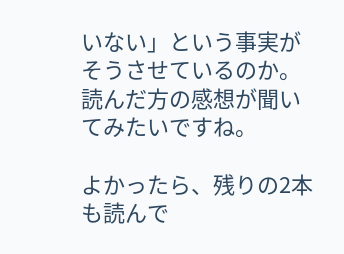いない」という事実がそうさせているのか。読んだ方の感想が聞いてみたいですね。

よかったら、残りの2本も読んで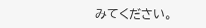みてください。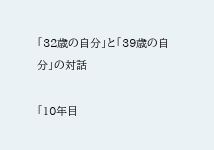「32歳の自分」と「39歳の自分」の対話

「10年目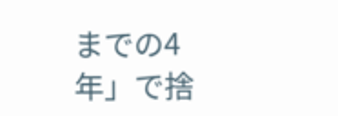までの4年」で捨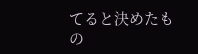てると決めたもの